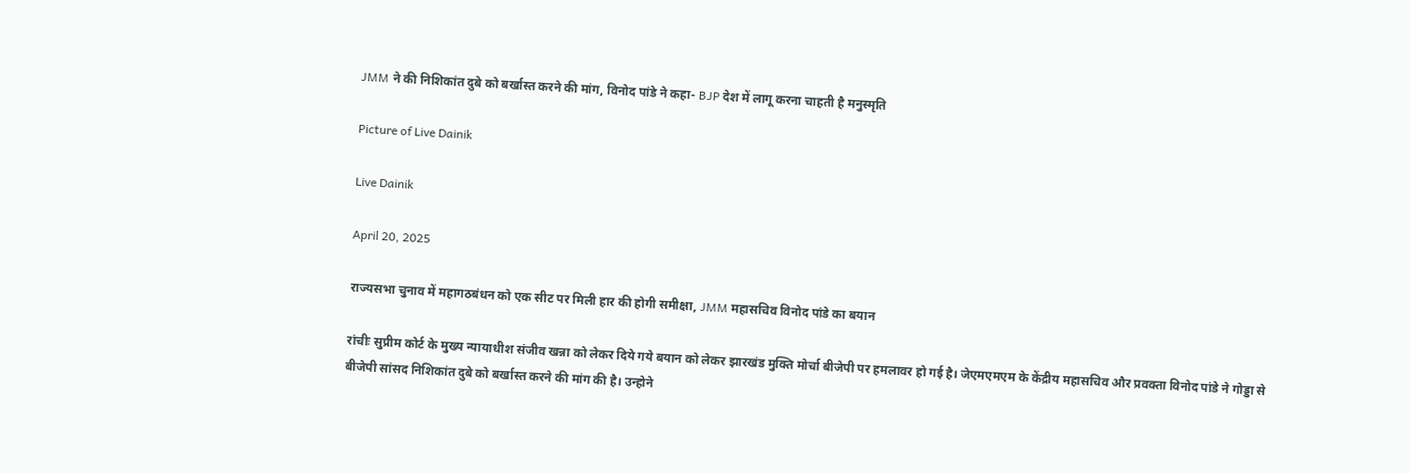JMM ने की निशिकांत दुबे को बर्खास्त करने की मांग, विनोद पांडे ने कहा- BJP देश में लागू करना चाहती है मनुस्मृति

Picture of Live Dainik

Live Dainik

April 20, 2025

राज्यसभा चुनाव में महागठबंधन को एक सीट पर मिली हार की होगी समीक्षा, JMM महासचिव विनोद पांडे का बयान

रांचीः सुप्रीम कोर्ट के मुख्य न्यायाधीश संजीव खन्ना को लेकर दिये गये बयान को लेकर झारखंड मुक्ति मोर्चा बीजेपी पर हमलावर हो गई है। जेएमएमएम के केंद्रीय महासचिव और प्रवक्ता विनोद पांडे ने गोड्डा से बीजेपी सांसद निशिकांत दुबे को बर्खास्त करने की मांग की है। उन्होने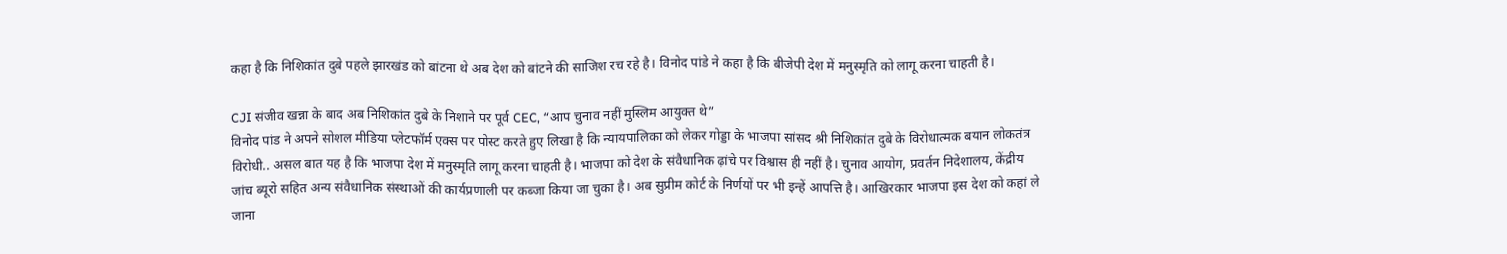कहा है कि निशिकांत दुबे पहले झारखंड को बांटना थे अब देश को बांटने की साजिश रच रहे है। विनोद पांडे ने कहा है कि बीजेपी देश में मनुस्मृति को लागू करना चाहती है।

CJI संजीव खन्ना के बाद अब निशिकांत दुबे के निशाने पर पूर्व CEC, “आप चुनाव नहीं मुस्लिम आयुक्त थे”
विनोद पांड ने अपने सोशल मीडिया प्लेटफॉर्म एक्स पर पोस्ट करते हुए लिखा है कि न्यायपालिका को लेकर गोड्डा के भाजपा सांसद श्री निशिकांत दुबे के विरोधात्मक बयान लोकतंत्र विरोधी.. असल बात यह है कि भाजपा देश में मनुस्मृति लागू करना चाहती है। भाजपा को देश के संवैधानिक ढ़ांचे पर विश्वास ही नहीं है। चुनाव आयोग, प्रवर्तन निदेशालय, केंद्रीय जांच ब्यूरो सहित अन्य संवैधानिक संस्थाओं की कार्यप्रणाली पर कब्जा किया जा चुका है। अब सुप्रीम कोर्ट के निर्णयों पर भी इन्हें आपत्ति है। आखिरकार भाजपा इस देश को कहां ले जाना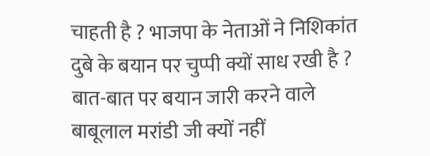चाहती है ? भाजपा के नेताओं ने निशिकांत दुबे के बयान पर चुप्पी क्यों साध रखी है ? बात-बात पर बयान जारी करने वाले बाबूलाल मरांडी जी क्यों नहीं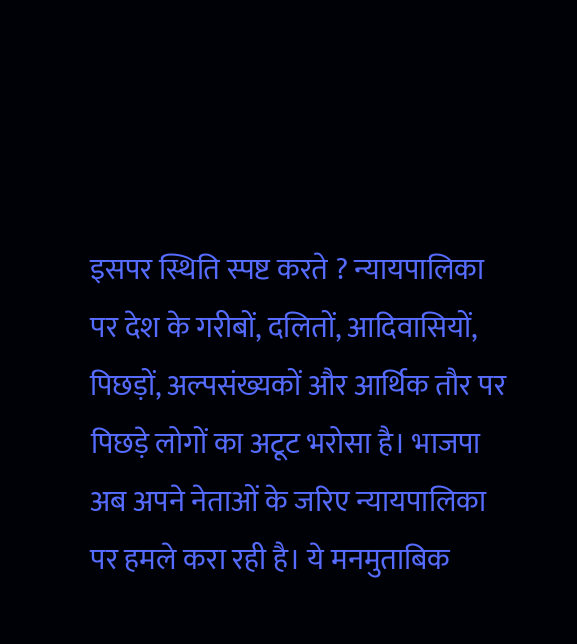इसपर स्थिति स्पष्ट करते ? न्यायपालिका पर देश के गरीबों, दलितों, आदिवासियों, पिछड़ों, अल्पसंख्यकों और आर्थिक तौर पर पिछड़े लोगों का अटूट भरोसा है। भाजपा अब अपने नेताओं के जरिए न्यायपालिका पर हमले करा रही है। ये मनमुताबिक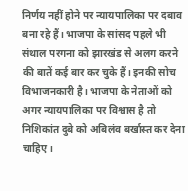निर्णय नहीं होने पर न्यायपालिका पर दबाव बना रहे हैं। भाजपा के सांसद पहले भी संथाल परगना को झारखंड से अलग करने की बातें कई बार कर चुके हैं। इनकी सोच विभाजनकारी है। भाजपा के नेताओं को अगर न्यायपालिका पर विश्वास है तो निशिकांत दुबे को अबिलंव बर्खास्त कर देना चाहिए।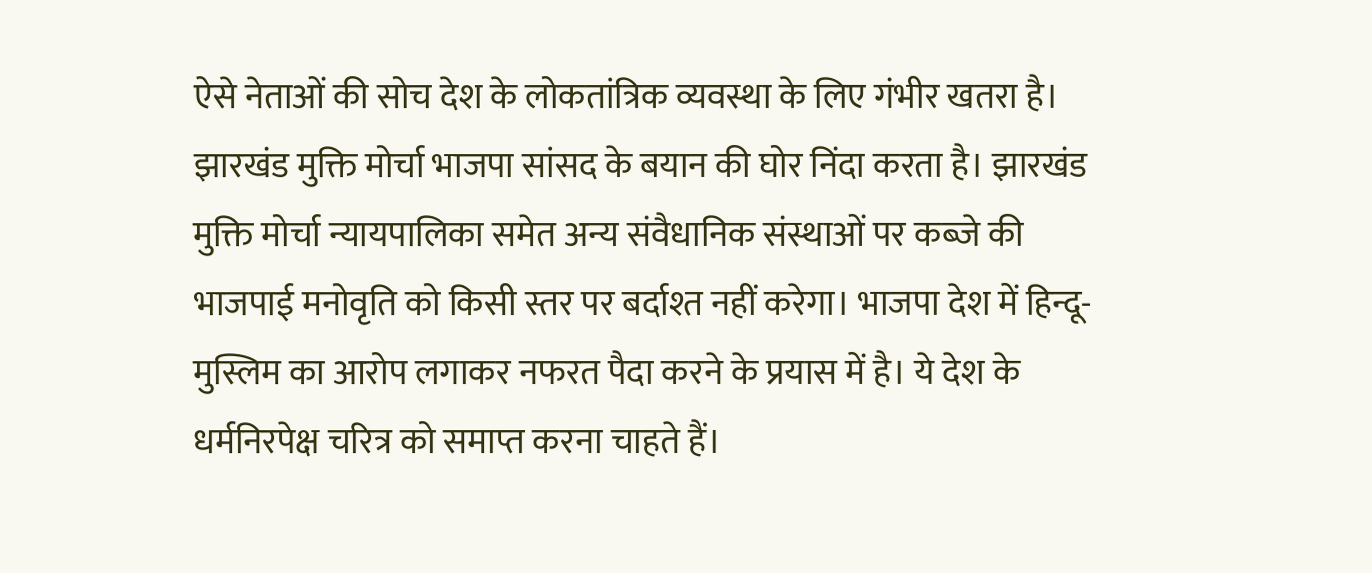ऐसे नेताओं की सोच देश के लोकतांत्रिक व्यवस्था के लिए गंभीर खतरा है। झारखंड मुक्ति मोर्चा भाजपा सांसद के बयान की घोर निंदा करता है। झारखंड मुक्ति मोर्चा न्यायपालिका समेत अन्य संवैधानिक संस्थाओं पर कब्जे की भाजपाई मनोवृति को किसी स्तर पर बर्दाश्त नहीं करेगा। भाजपा देश में हिन्दू-मुस्लिम का आरोप लगाकर नफरत पैदा करने के प्रयास में है। ये देश के धर्मनिरपेक्ष चरित्र को समाप्त करना चाहते हैं।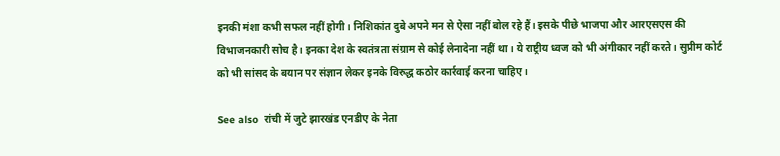इनकी मंशा कभी सफल नहीं होगी। निशिकांत दुबे अपने मन से ऐसा नहीं बोल रहे हैं। इसके पीछे भाजपा और आरएसएस की विभाजनकारी सोच है। इनका देश के स्वतंत्रता संग्राम से कोई लेनादेना नहीं था। ये राष्ट्रीय ध्वज को भी अंगीकार नहीं करते। सुप्रीम कोर्ट को भी सांसद के बयान पर संज्ञान लेकर इनके विरुद्ध कठोर कार्रवाई करना चाहिए।

See also  रांची में जुटे झारखंड एनडीए के नेता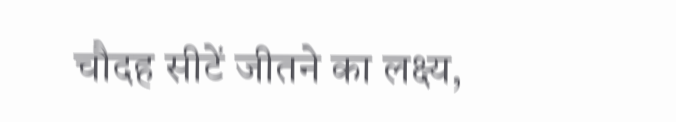चौदह सीटें जीतने का लक्ष्य,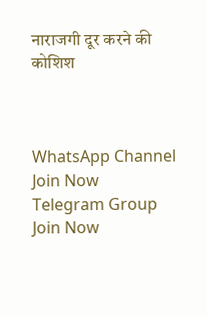नाराजगी दूर करने की कोशिश



WhatsApp Channel Join Now
Telegram Group Join Now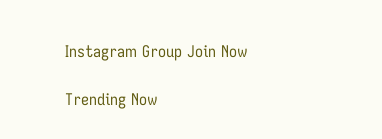Instagram Group Join Now

Trending Now